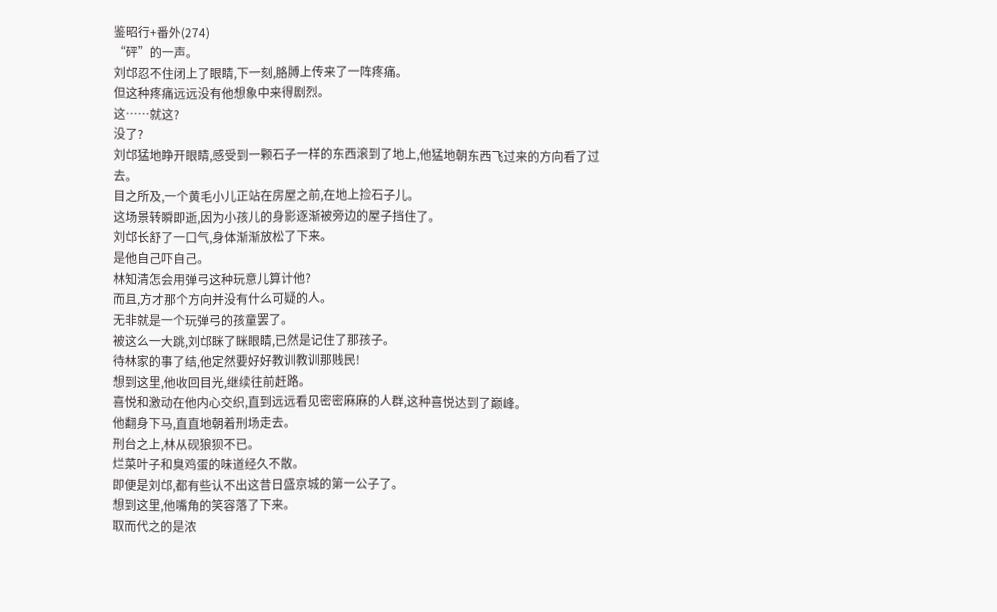鉴昭行+番外(274)
“砰”的一声。
刘邙忍不住闭上了眼睛,下一刻,胳膊上传来了一阵疼痛。
但这种疼痛远远没有他想象中来得剧烈。
这……就这?
没了?
刘邙猛地睁开眼睛,感受到一颗石子一样的东西滚到了地上,他猛地朝东西飞过来的方向看了过去。
目之所及,一个黄毛小儿正站在房屋之前,在地上捡石子儿。
这场景转瞬即逝,因为小孩儿的身影逐渐被旁边的屋子挡住了。
刘邙长舒了一口气,身体渐渐放松了下来。
是他自己吓自己。
林知清怎会用弹弓这种玩意儿算计他?
而且,方才那个方向并没有什么可疑的人。
无非就是一个玩弹弓的孩童罢了。
被这么一大跳,刘邙眯了眯眼睛,已然是记住了那孩子。
待林家的事了结,他定然要好好教训教训那贱民!
想到这里,他收回目光,继续往前赶路。
喜悦和激动在他内心交织,直到远远看见密密麻麻的人群,这种喜悦达到了巅峰。
他翻身下马,直直地朝着刑场走去。
刑台之上,林从砚狼狈不已。
烂菜叶子和臭鸡蛋的味道经久不散。
即便是刘邙,都有些认不出这昔日盛京城的第一公子了。
想到这里,他嘴角的笑容落了下来。
取而代之的是浓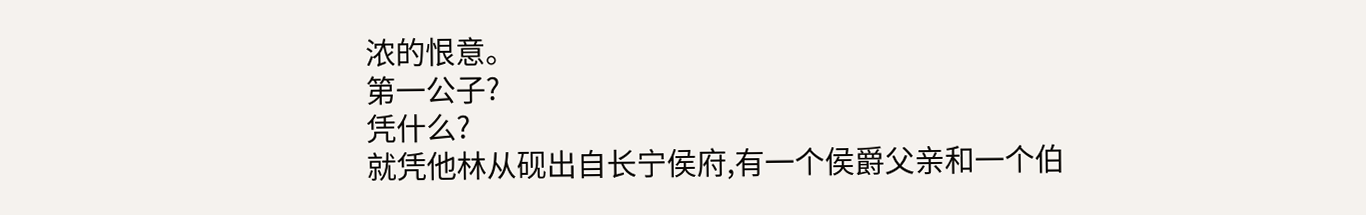浓的恨意。
第一公子?
凭什么?
就凭他林从砚出自长宁侯府,有一个侯爵父亲和一个伯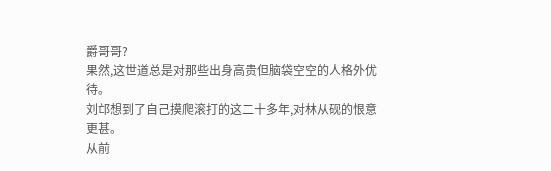爵哥哥?
果然,这世道总是对那些出身高贵但脑袋空空的人格外优待。
刘邙想到了自己摸爬滚打的这二十多年,对林从砚的恨意更甚。
从前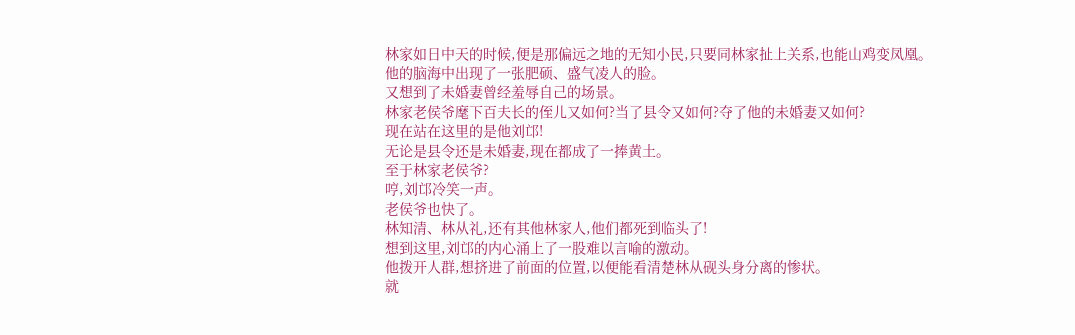林家如日中天的时候,便是那偏远之地的无知小民,只要同林家扯上关系,也能山鸡变凤凰。
他的脑海中出现了一张肥硕、盛气凌人的脸。
又想到了未婚妻曾经羞辱自己的场景。
林家老侯爷麾下百夫长的侄儿又如何?当了县令又如何?夺了他的未婚妻又如何?
现在站在这里的是他刘邙!
无论是县令还是未婚妻,现在都成了一捧黄土。
至于林家老侯爷?
哼,刘邙冷笑一声。
老侯爷也快了。
林知清、林从礼,还有其他林家人,他们都死到临头了!
想到这里,刘邙的内心涌上了一股难以言喻的激动。
他拨开人群,想挤进了前面的位置,以便能看清楚林从砚头身分离的惨状。
就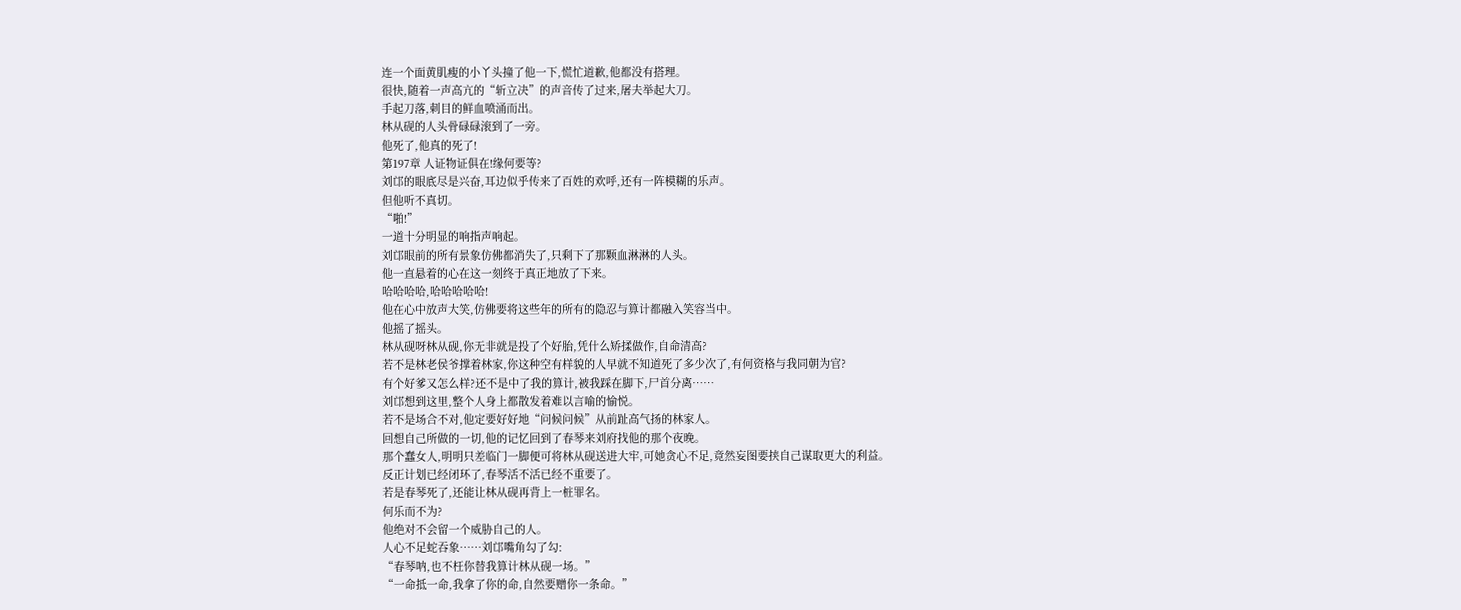连一个面黄肌瘦的小丫头撞了他一下,慌忙道歉,他都没有搭理。
很快,随着一声高亢的“斩立决”的声音传了过来,屠夫举起大刀。
手起刀落,刺目的鲜血喷涌而出。
林从砚的人头骨碌碌滚到了一旁。
他死了,他真的死了!
第197章 人证物证俱在!缘何要等?
刘邙的眼底尽是兴奋,耳边似乎传来了百姓的欢呼,还有一阵模糊的乐声。
但他听不真切。
“啪!”
一道十分明显的响指声响起。
刘邙眼前的所有景象仿佛都消失了,只剩下了那颗血淋淋的人头。
他一直悬着的心在这一刻终于真正地放了下来。
哈哈哈哈,哈哈哈哈哈!
他在心中放声大笑,仿佛要将这些年的所有的隐忍与算计都融入笑容当中。
他摇了摇头。
林从砚呀林从砚,你无非就是投了个好胎,凭什么矫揉做作,自命清高?
若不是林老侯爷撑着林家,你这种空有样貌的人早就不知道死了多少次了,有何资格与我同朝为官?
有个好爹又怎么样?还不是中了我的算计,被我踩在脚下,尸首分离……
刘邙想到这里,整个人身上都散发着难以言喻的愉悦。
若不是场合不对,他定要好好地“问候问候”从前趾高气扬的林家人。
回想自己所做的一切,他的记忆回到了春琴来刘府找他的那个夜晚。
那个蠢女人,明明只差临门一脚便可将林从砚送进大牢,可她贪心不足,竟然妄图要挟自己谋取更大的利益。
反正计划已经闭环了,春琴活不活已经不重要了。
若是春琴死了,还能让林从砚再背上一桩罪名。
何乐而不为?
他绝对不会留一个威胁自己的人。
人心不足蛇吞象……刘邙嘴角勾了勾:
“春琴呐,也不枉你替我算计林从砚一场。”
“一命抵一命,我拿了你的命,自然要赠你一条命。”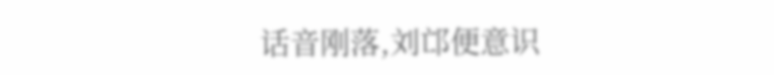话音刚落,刘邙便意识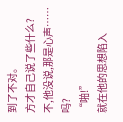到了不对。
方才自己说了些什么?
不,他没说,那是心声……吗?
“啪!”
就在他的思想陷入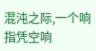混沌之际,一个响指凭空响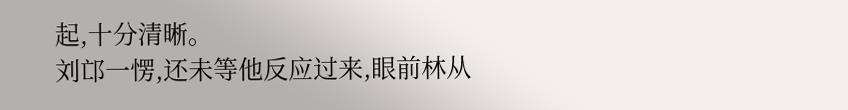起,十分清晰。
刘邙一愣,还未等他反应过来,眼前林从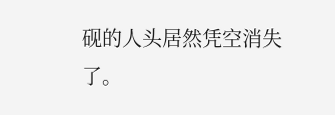砚的人头居然凭空消失了。